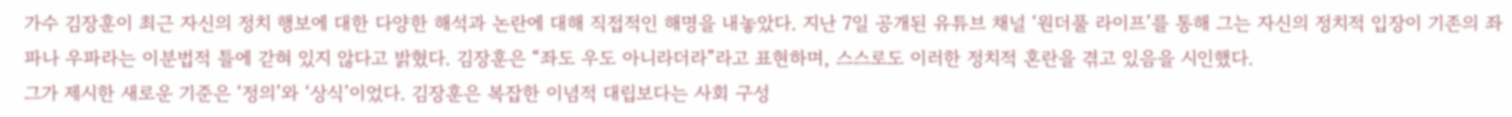가수 김장훈이 최근 자신의 정치 행보에 대한 다양한 해석과 논란에 대해 직접적인 해명을 내놓았다. 지난 7일 공개된 유튜브 채널 ‘원더풀 라이프’를 통해 그는 자신의 정치적 입장이 기존의 좌파나 우파라는 이분법적 틀에 갇혀 있지 않다고 밝혔다. 김장훈은 “좌도 우도 아니라더라”라고 표현하며, 스스로도 이러한 정치적 혼란을 겪고 있음을 시인했다.
그가 제시한 새로운 기준은 ‘정의’와 ‘상식’이었다. 김장훈은 복잡한 이념적 대립보다는 사회 구성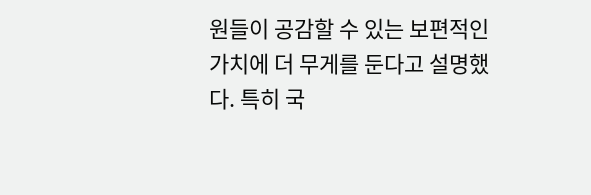원들이 공감할 수 있는 보편적인 가치에 더 무게를 둔다고 설명했다. 특히 국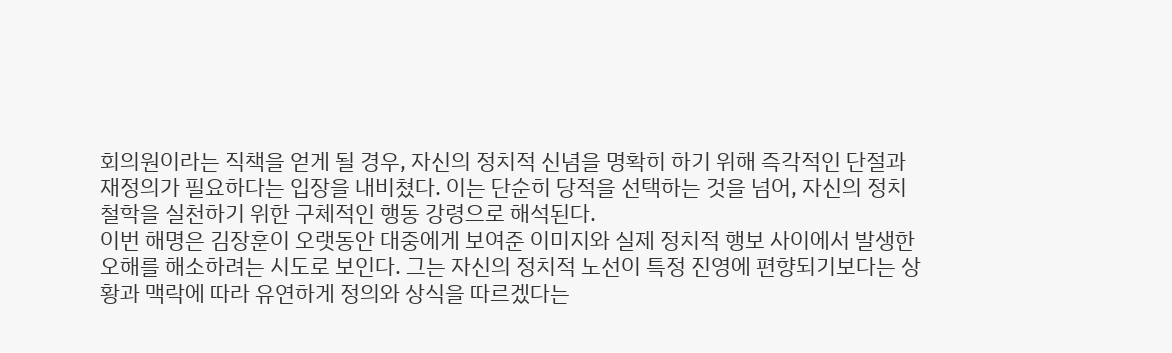회의원이라는 직책을 얻게 될 경우, 자신의 정치적 신념을 명확히 하기 위해 즉각적인 단절과 재정의가 필요하다는 입장을 내비쳤다. 이는 단순히 당적을 선택하는 것을 넘어, 자신의 정치 철학을 실천하기 위한 구체적인 행동 강령으로 해석된다.
이번 해명은 김장훈이 오랫동안 대중에게 보여준 이미지와 실제 정치적 행보 사이에서 발생한 오해를 해소하려는 시도로 보인다. 그는 자신의 정치적 노선이 특정 진영에 편향되기보다는 상황과 맥락에 따라 유연하게 정의와 상식을 따르겠다는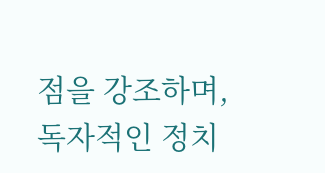점을 강조하며, 독자적인 정치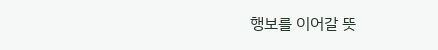행보를 이어갈 뜻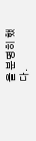을 분명히 했다.